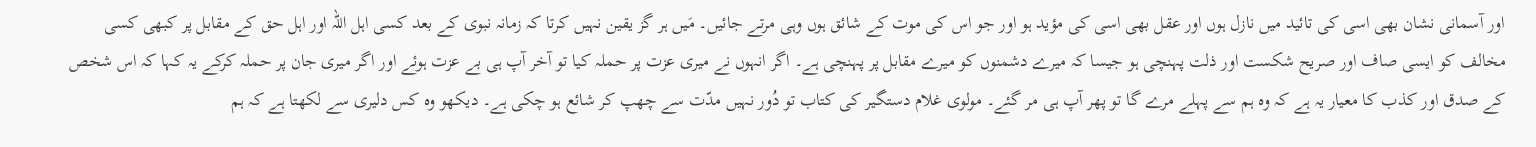اور آسمانی نشان بھی اسی کی تائید میں نازل ہوں اور عقل بھی اسی کی مؤید ہو اور جو اس کی موت کے شائق ہوں وہی مرتے جائیں۔ مَیں ہر گز یقین نہیں کرتا کہ زمانہ نبوی کے بعد کسی اہل اللہ اور اہل حق کے مقابل پر کبھی کسی مخالف کو ایسی صاف اور صریح شکست اور ذلت پہنچی ہو جیسا کہ میرے دشمنوں کو میرے مقابل پر پہنچی ہے۔ اگر انہوں نے میری عزت پر حملہ کیا تو آخر آپ ہی بے عزت ہوئے اور اگر میری جان پر حملہ کرکے یہ کہا کہ اس شخص کے صدق اور کذب کا معیار یہ ہے کہ وہ ہم سے پہلے مرے گا تو پھر آپ ہی مر گئے۔ مولوی غلام دستگیر کی کتاب تو دُور نہیں مدّت سے چھپ کر شائع ہو چکی ہے۔ دیکھو وہ کس دلیری سے لکھتا ہے کہ ہم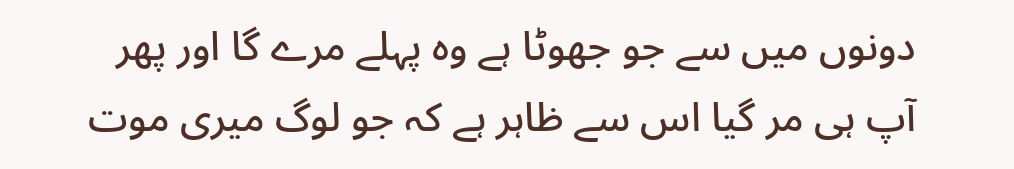دونوں میں سے جو جھوٹا ہے وہ پہلے مرے گا اور پھر آپ ہی مر گیا اس سے ظاہر ہے کہ جو لوگ میری موت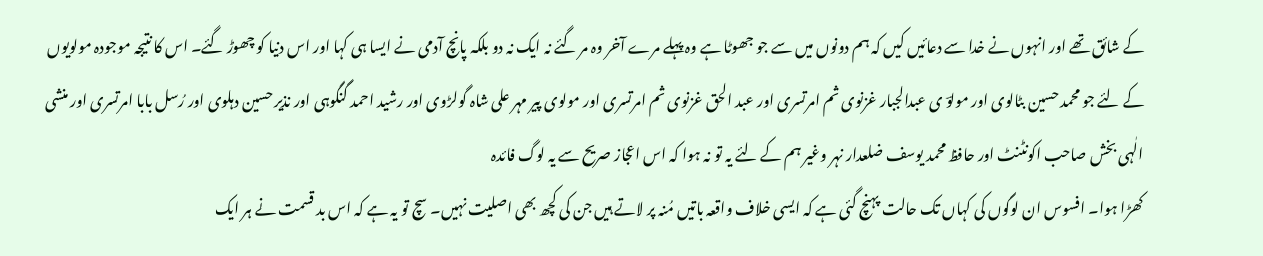کے شائق تھے اور انہوں نے خدا سے دعائیں کیں کہ ہم دونوں میں سے جو جھوٹا ہے وہ پہلے مرے آخر وہ مر گئے نہ ایک نہ دو بلکہ پانچ آدمی نے ایسا ہی کہا اور اس دنیا کو چھوڑ گئے۔ اس کا نتیجہ موجودہ مولویوں کے لئے جو محمد حسین بٹالوی اور مولوؔ ی عبدالجبار غزنوی ثم امرتسری اور عبد الحق غزنوی ثم امرتسری اور مولوی پیر مہر علی شاہ گولڑوی اور رشید احمد گنگوہی اور نذیر حسین دہلوی اور رُسل بابا امرتسری اور منشی الٰہی بخش صاحب اکونٹنٹ اور حافظ محمد یوسف ضلعدار نہر وغیر ہم کے لئے یہ تو نہ ہوا کہ اس اعجاز صریح سے یہ لوگ فائدہ
کھڑا ہوا۔ افسوس ان لوگوں کی کہاں تک حالت پہنچ گئی ہے کہ ایسی خلاف واقعہ باتیں مُنہ پر لاتے ہیں جن کی کچھ بھی اصلیت نہیں۔ سچ تو یہ ہے کہ اس بد قسمت نے ہر ایک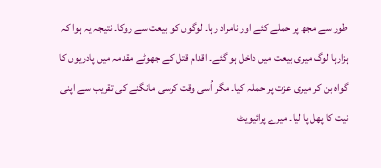طور سے مجھ پر حملے کئے اور نامراد رہا۔ لوگوں کو بیعت سے روکا۔ نتیجہ یہ ہوا کہ ہزارہا لوگ میری بیعت میں داخل ہو گئے۔ اقدام قتل کے جھوٹے مقدمہ میں پادریوں کا گواہ بن کر میری عزت پر حملہ کیا۔ مگر اُسی وقت کرسی مانگنے کی تقریب سے اپنی نیت کا پھل پا لیا۔ میرے پرائیویٹ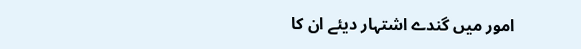امور میں گندے اشتہار دیئے ان کا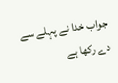جواب خدا نے پہلے سے دے رکھا ہے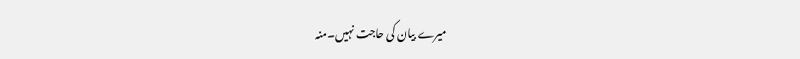میرے بیان کی حاجت نہیں۔منہ